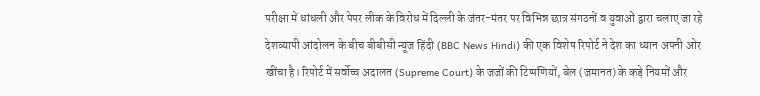परीक्षा में धांधली और पेपर लीक के विरोध में दिल्ली के जंतर-मंतर पर विभिन्न छात्र संगठनों व युवाओं द्वारा चलाए जा रहे देशव्यापी आंदोलन के बीच बीबीसी न्यूज हिंदी (BBC News Hindi) की एक विशेष रिपोर्ट ने देश का ध्यान अपनी ओर खींचा है। रिपोर्ट में सर्वोच्च अदालत (Supreme Court) के जजों की टिप्पणियों, बेल (जमानत) के कड़े नियमों और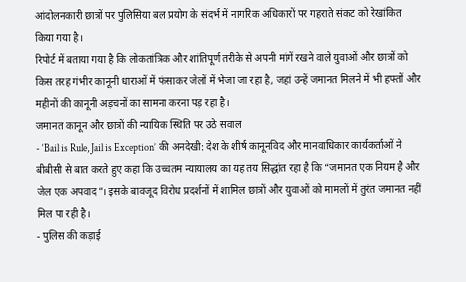आंदोलनकारी छात्रों पर पुलिसिया बल प्रयोग के संदर्भ में नागरिक अधिकारों पर गहराते संकट को रेखांकित किया गया है।
रिपोर्ट में बताया गया है कि लोकतांत्रिक और शांतिपूर्ण तरीके से अपनी मांगें रखने वाले युवाओं और छात्रों को किस तरह गंभीर कानूनी धाराओं में फंसाकर जेलों में भेजा जा रहा है, जहां उन्हें जमानत मिलने में भी हफ्तों और महीनों की कानूनी अड़चनों का सामना करना पड़ रहा है।
जमानत कानून और छात्रों की न्यायिक स्थिति पर उठे सवाल
- ‘Bail is Rule, Jail is Exception’ की अनदेखी: देश के शीर्ष कानूनविद और मानवाधिकार कार्यकर्ताओं ने बीबीसी से बात करते हुए कहा कि उच्चतम न्यायालय का यह तय सिद्धांत रहा है कि “जमानत एक नियम है और जेल एक अपवाद”। इसके बावजूद विरोध प्रदर्शनों में शामिल छात्रों और युवाओं को मामलों में तुरंत जमानत नहीं मिल पा रही है।
- पुलिस की कड़ाई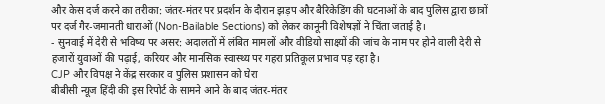और केस दर्ज करने का तरीका: जंतर-मंतर पर प्रदर्शन के दौरान झड़प और बैरिकेडिंग की घटनाओं के बाद पुलिस द्वारा छात्रों पर दर्ज गैर-जमानती धाराओं (Non-Bailable Sections) को लेकर कानूनी विशेषज्ञों ने चिंता जताई है।
- सुनवाई में देरी से भविष्य पर असर: अदालतों में लंबित मामलों और वीडियो साक्ष्यों की जांच के नाम पर होने वाली देरी से हजारों युवाओं की पढ़ाई, करियर और मानसिक स्वास्थ्य पर गहरा प्रतिकूल प्रभाव पड़ रहा है।
CJP और विपक्ष ने केंद्र सरकार व पुलिस प्रशासन को घेरा
बीबीसी न्यूज हिंदी की इस रिपोर्ट के सामने आने के बाद जंतर-मंतर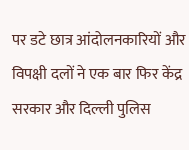पर डटे छात्र आंदोलनकारियों और विपक्षी दलों ने एक बार फिर केंद्र सरकार और दिल्ली पुलिस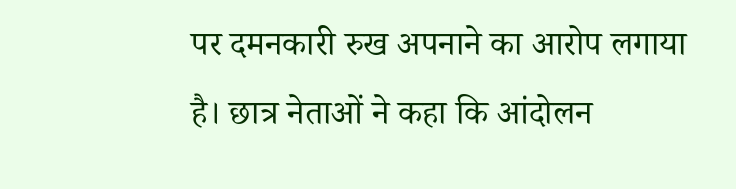पर दमनकारी रुख अपनाने का आरोप लगाया है। छात्र नेताओं ने कहा कि आंदोलन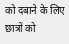को दबाने के लिए छात्रों को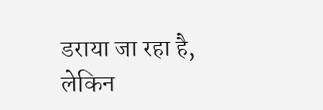डराया जा रहा है, लेकिन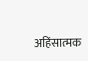अहिंसात्मक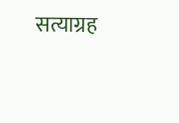सत्याग्रह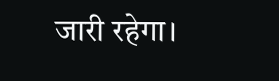जारी रहेगा।